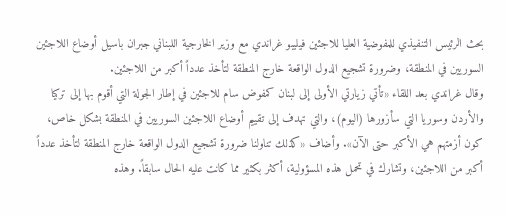بحث الرئيس التنفيذي للمفوضية العليا للاجئين فيليبو غراندي مع وزير الخارجية اللبناني جبران باسيل أوضاع اللاجئين السوريين في المنطقة، وضرورة تشجيع الدول الواقعة خارج المنطقة لتأخذ عدداً أكبر من اللاجئين.
وقال غراندي بعد اللقاء «تأتي زيارتي الأولى إلى لبنان كمفوض سام للاجئين في إطار الجولة التي أقوم بها إلى تركيا والأردن وسوريا التي سأزورها (اليوم)، والتي تهدف إلى تقييم أوضاع اللاجئين السوريين في المنطقة بشكل خاص، كون أزمتهم هي الأكبر حتى الآن». وأضاف «كذلك تناولنا ضرورة تشجيع الدول الواقعة خارج المنطقة لتأخذ عدداً أكبر من اللاجئين، وتشارك في تحمل هذه المسؤولية، أكثر بكثير مما كانت عليه الحال سابقاً. وهذه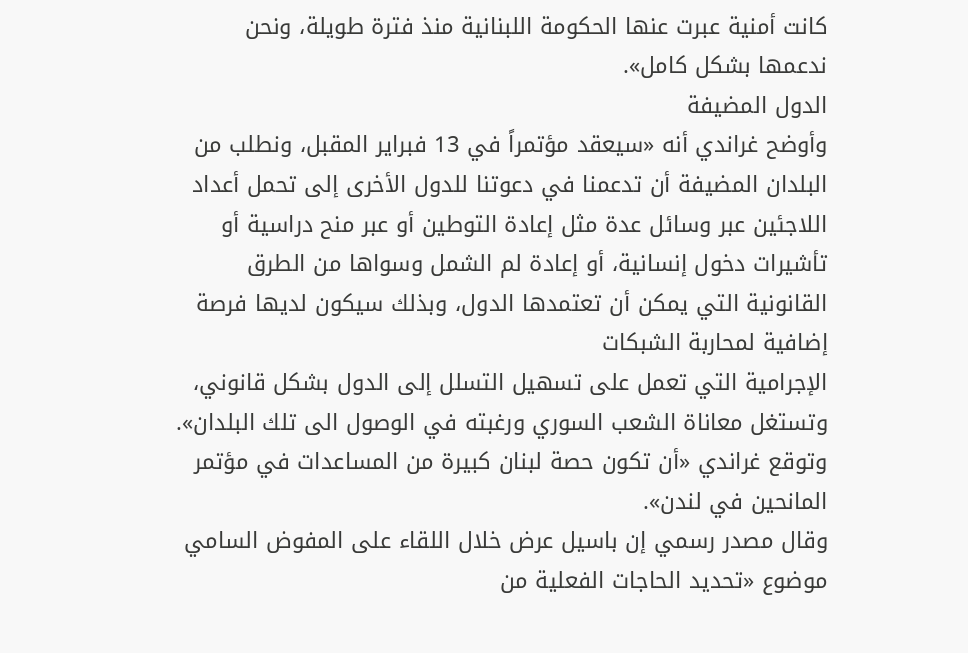كانت أمنية عبرت عنها الحكومة اللبنانية منذ فترة طويلة، ونحن ندعمها بشكل كامل».
الدول المضيفة
وأوضح غراندي أنه «سيعقد مؤتمراً في 13 فبراير المقبل، ونطلب من البلدان المضيفة أن تدعمنا في دعوتنا للدول الأخرى إلى تحمل أعداد اللاجئين عبر وسائل عدة مثل إعادة التوطين أو عبر منح دراسية أو تأشيرات دخول إنسانية، أو إعادة لم الشمل وسواها من الطرق القانونية التي يمكن أن تعتمدها الدول، وبذلك سيكون لديها فرصة إضافية لمحاربة الشبكات
الإجرامية التي تعمل على تسهيل التسلل إلى الدول بشكل قانوني، وتستغل معاناة الشعب السوري ورغبته في الوصول الى تلك البلدان». وتوقع غراندي «أن تكون حصة لبنان كبيرة من المساعدات في مؤتمر المانحين في لندن».
وقال مصدر رسمي إن باسيل عرض خلال اللقاء على المفوض السامي موضوع «تحديد الحاجات الفعلية من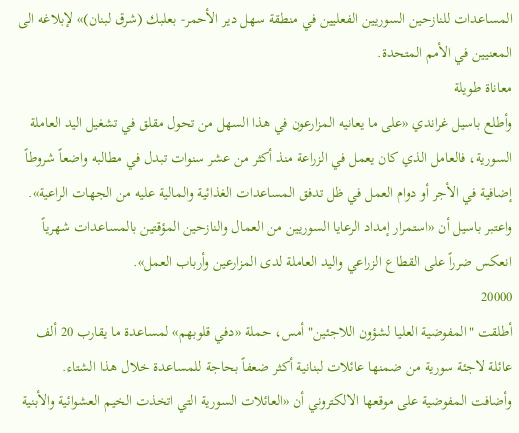المساعدات للنازحين السوريين الفعليين في منطقة سهل دير الأحمر- بعلبك (شرق لبنان)» لإبلاغه الى المعنيين في الأمم المتحدة.
معاناة طويلة
وأطلع باسيل غراندي «على ما يعانيه المزارعون في هذا السهل من تحول مقلق في تشغيل اليد العاملة السورية، فالعامل الذي كان يعمل في الزراعة منذ أكثر من عشر سنوات تبدل في مطالبه واضعاً شروطاً إضافية في الأجر أو دوام العمل في ظل تدفق المساعدات الغذائية والمالية عليه من الجهات الراعية».
واعتبر باسيل أن «استمرار إمداد الرعايا السوريين من العمال والنازحين المؤقتين بالمساعدات شهرياً انعكس ضرراً على القطاع الزراعي واليد العاملة لدى المزارعين وأرباب العمل».
20000
أطلقت "المفوضية العليا لشؤون اللاجئين" أمس، حملة «دفي قلوبهم» لمساعدة ما يقارب 20 ألف عائلة لاجئة سورية من ضمنها عائلات لبنانية أكثر ضعفاً بحاجة للمساعدة خلال هذا الشتاء.
وأضافت المفوضية على موقعها الالكتروني أن «العائلات السورية التي اتخذت الخيم العشوائية والأبنية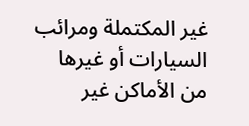غير المكتملة ومرائب السيارات أو غيرها من الأماكن غير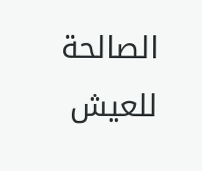الصالحة للعيش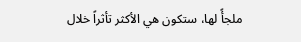ملجأً لها، ستكون هي الأكثر تأثراً خلال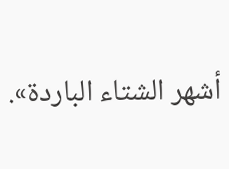أشهر الشتاء الباردة».